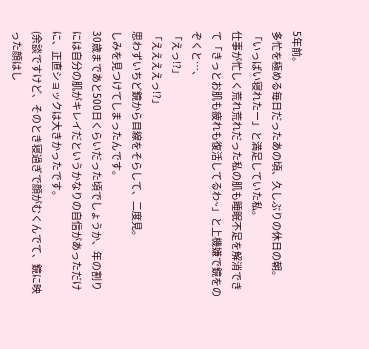5年前。
多忙を極める毎日だったあの頃、久しぶりの休日の朝。 「いっぱい寝れたー」と満足していた私。
仕事が忙しく荒れ荒れだった私の肌も睡眠不足を解消できて「きっとお肌も疲れも復活してるわ~」と上機嫌で鏡をのぞくと…、
「えっ!?」
「ええええっ!?」
思わずいちど鏡から目線をそらして、二度見。
しみを見つけてしまったんです。
30歳まであと500日くらいだった頃でしょうか、年の割りには自分の肌がキレイだというかなりの自信があっただけに、正直ショックは大きかったです。
(余談ですけど、そのとき寝過ぎで顔がむくんでて、鏡に映った顔はし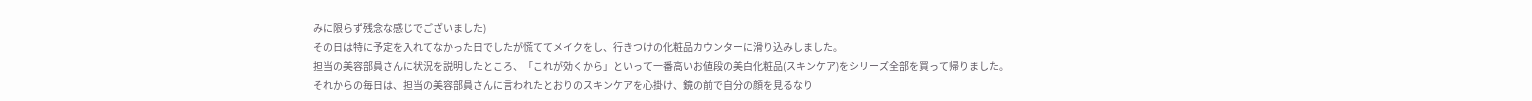みに限らず残念な感じでございました)
その日は特に予定を入れてなかった日でしたが慌ててメイクをし、行きつけの化粧品カウンターに滑り込みしました。
担当の美容部員さんに状況を説明したところ、「これが効くから」といって一番高いお値段の美白化粧品(スキンケア)をシリーズ全部を買って帰りました。
それからの毎日は、担当の美容部員さんに言われたとおりのスキンケアを心掛け、鏡の前で自分の顔を見るなり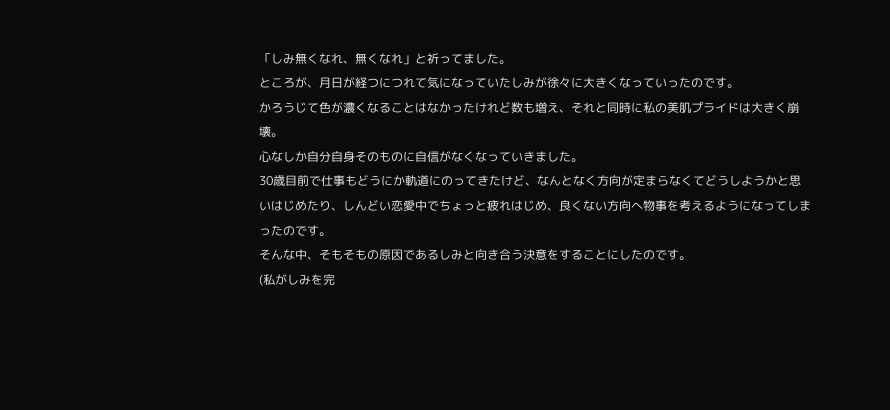「しみ無くなれ、無くなれ」と祈ってました。
ところが、月日が経つにつれて気になっていたしみが徐々に大きくなっていったのです。
かろうじて色が濃くなることはなかったけれど数も増え、それと同時に私の美肌プライドは大きく崩壊。
心なしか自分自身そのものに自信がなくなっていきました。
30歳目前で仕事もどうにか軌道にのってきたけど、なんとなく方向が定まらなくてどうしようかと思いはじめたり、しんどい恋愛中でちょっと疲れはじめ、良くない方向へ物事を考えるようになってしまったのです。
そんな中、そもそもの原因であるしみと向き合う決意をすることにしたのです。
(私がしみを完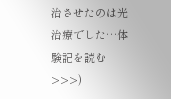治させたのは光治療でした…体験記を読む>>>)